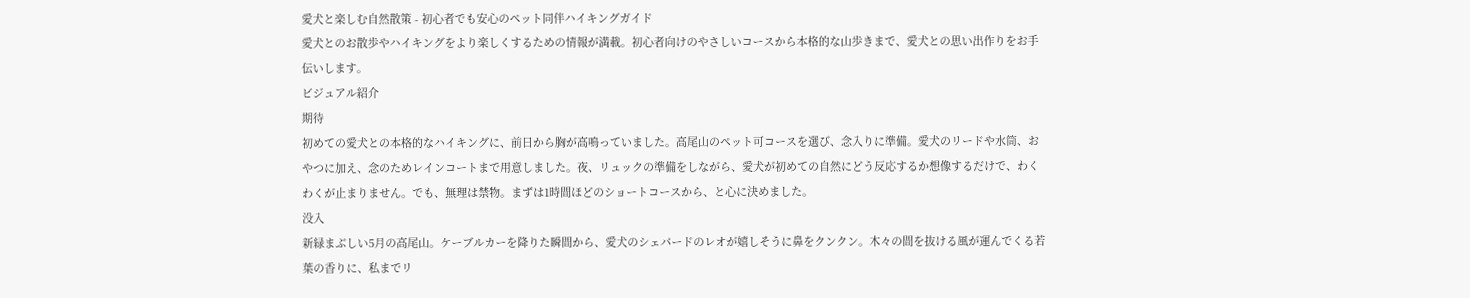愛犬と楽しむ自然散策 - 初心者でも安心のペット同伴ハイキングガイド
愛犬とのお散歩やハイキングをより楽しくするための情報が満載。初心者向けのやさしいコースから本格的な山歩きまで、愛犬との思い出作りをお手伝いします。
ビジュアル紹介
期待
初めての愛犬との本格的なハイキングに、前日から胸が高鳴っていました。高尾山のペット可コースを選び、念入りに準備。愛犬のリードや水筒、おやつに加え、念のためレインコートまで用意しました。夜、リュックの準備をしながら、愛犬が初めての自然にどう反応するか想像するだけで、わくわくが止まりません。でも、無理は禁物。まずは1時間ほどのショートコースから、と心に決めました。
没入
新緑まぶしい5月の高尾山。ケーブルカーを降りた瞬間から、愛犬のシェパードのレオが嬉しそうに鼻をクンクン。木々の間を抜ける風が運んでくる若葉の香りに、私までリ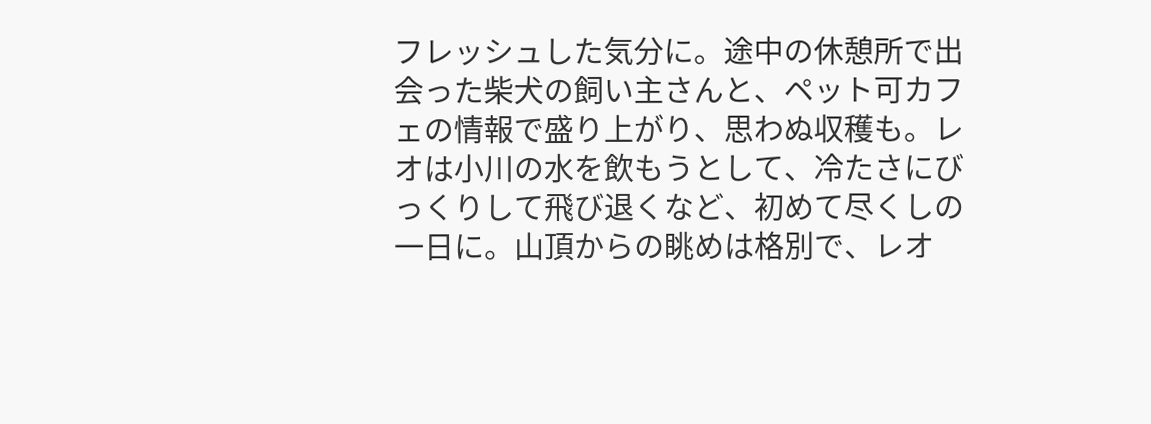フレッシュした気分に。途中の休憩所で出会った柴犬の飼い主さんと、ペット可カフェの情報で盛り上がり、思わぬ収穫も。レオは小川の水を飲もうとして、冷たさにびっくりして飛び退くなど、初めて尽くしの一日に。山頂からの眺めは格別で、レオ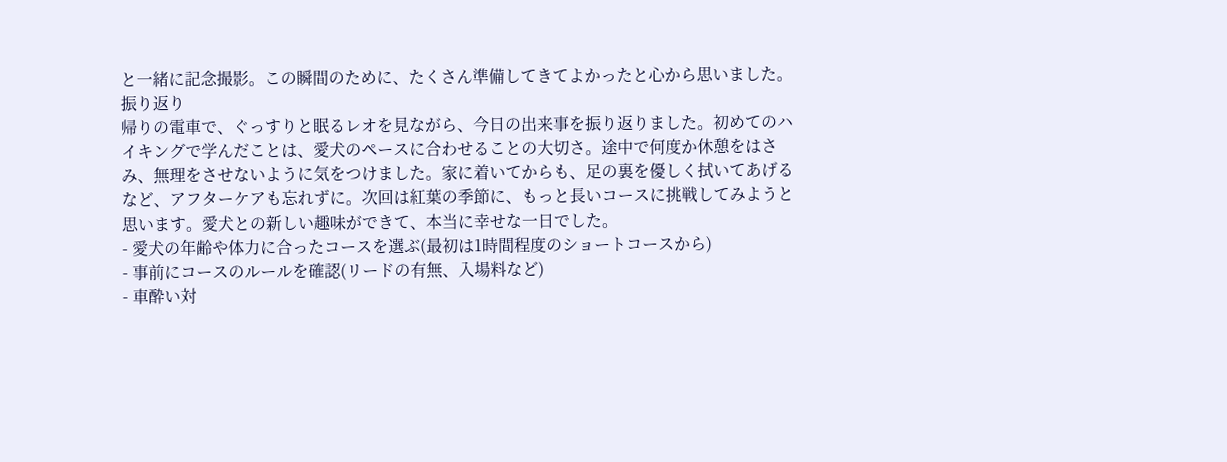と一緒に記念撮影。この瞬間のために、たくさん準備してきてよかったと心から思いました。
振り返り
帰りの電車で、ぐっすりと眠るレオを見ながら、今日の出来事を振り返りました。初めてのハイキングで学んだことは、愛犬のペースに合わせることの大切さ。途中で何度か休憩をはさみ、無理をさせないように気をつけました。家に着いてからも、足の裏を優しく拭いてあげるなど、アフターケアも忘れずに。次回は紅葉の季節に、もっと長いコースに挑戦してみようと思います。愛犬との新しい趣味ができて、本当に幸せな一日でした。
- 愛犬の年齢や体力に合ったコースを選ぶ(最初は1時間程度のショートコースから)
- 事前にコースのルールを確認(リードの有無、入場料など)
- 車酔い対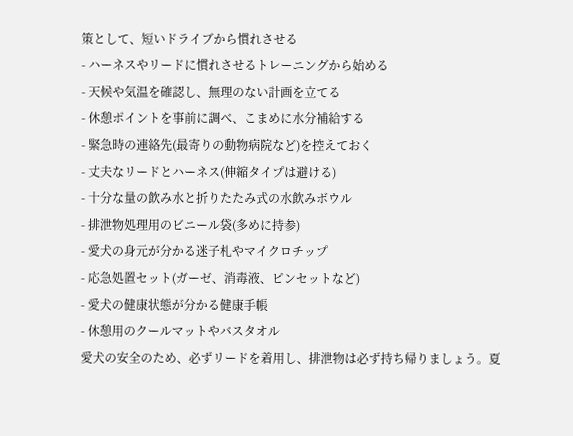策として、短いドライブから慣れさせる
- ハーネスやリードに慣れさせるトレーニングから始める
- 天候や気温を確認し、無理のない計画を立てる
- 休憩ポイントを事前に調べ、こまめに水分補給する
- 緊急時の連絡先(最寄りの動物病院など)を控えておく
- 丈夫なリードとハーネス(伸縮タイプは避ける)
- 十分な量の飲み水と折りたたみ式の水飲みボウル
- 排泄物処理用のビニール袋(多めに持参)
- 愛犬の身元が分かる迷子札やマイクロチップ
- 応急処置セット(ガーゼ、消毒液、ピンセットなど)
- 愛犬の健康状態が分かる健康手帳
- 休憩用のクールマットやバスタオル
愛犬の安全のため、必ずリードを着用し、排泄物は必ず持ち帰りましょう。夏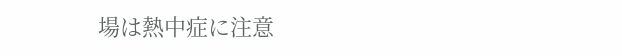場は熱中症に注意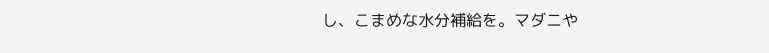し、こまめな水分補給を。マダニや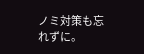ノミ対策も忘れずに。